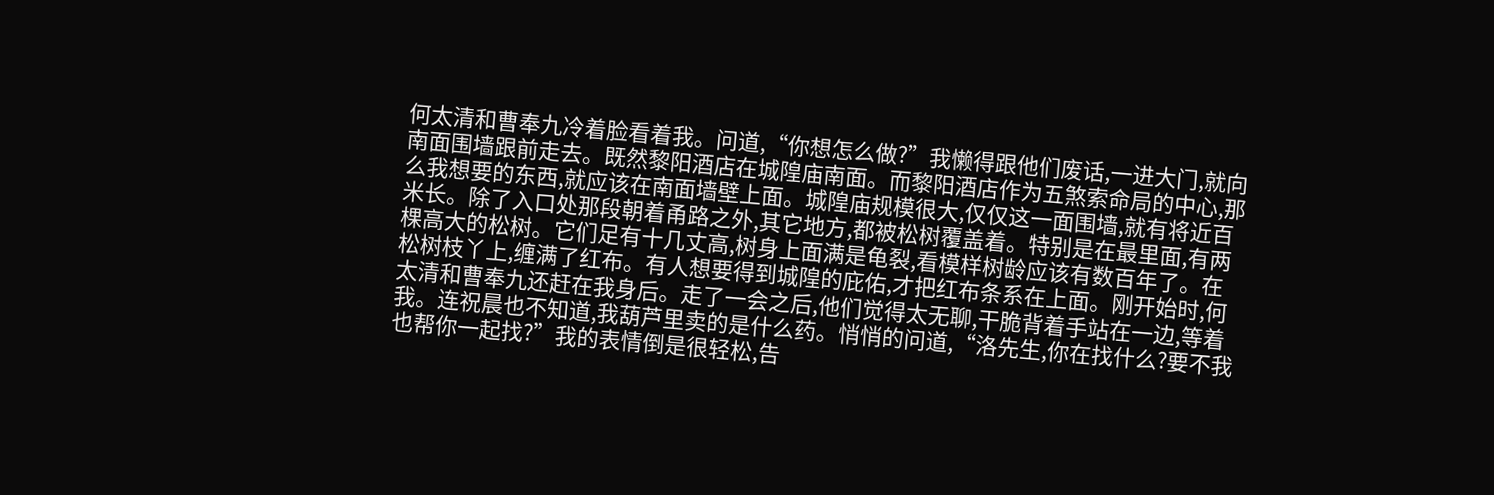何太清和曹奉九冷着脸看着我。问道,“你想怎么做?”我懒得跟他们废话,一进大门,就向南面围墙跟前走去。既然黎阳酒店在城隍庙南面。而黎阳酒店作为五煞索命局的中心,那么我想要的东西,就应该在南面墙壁上面。城隍庙规模很大,仅仅这一面围墙,就有将近百米长。除了入口处那段朝着甬路之外,其它地方,都被松树覆盖着。特别是在最里面,有两棵高大的松树。它们足有十几丈高,树身上面满是龟裂,看模样树龄应该有数百年了。在松树枝丫上,缠满了红布。有人想要得到城隍的庇佑,才把红布条系在上面。刚开始时,何太清和曹奉九还赶在我身后。走了一会之后,他们觉得太无聊,干脆背着手站在一边,等着我。连祝晨也不知道,我葫芦里卖的是什么药。悄悄的问道,“洛先生,你在找什么?要不我也帮你一起找?”我的表情倒是很轻松,告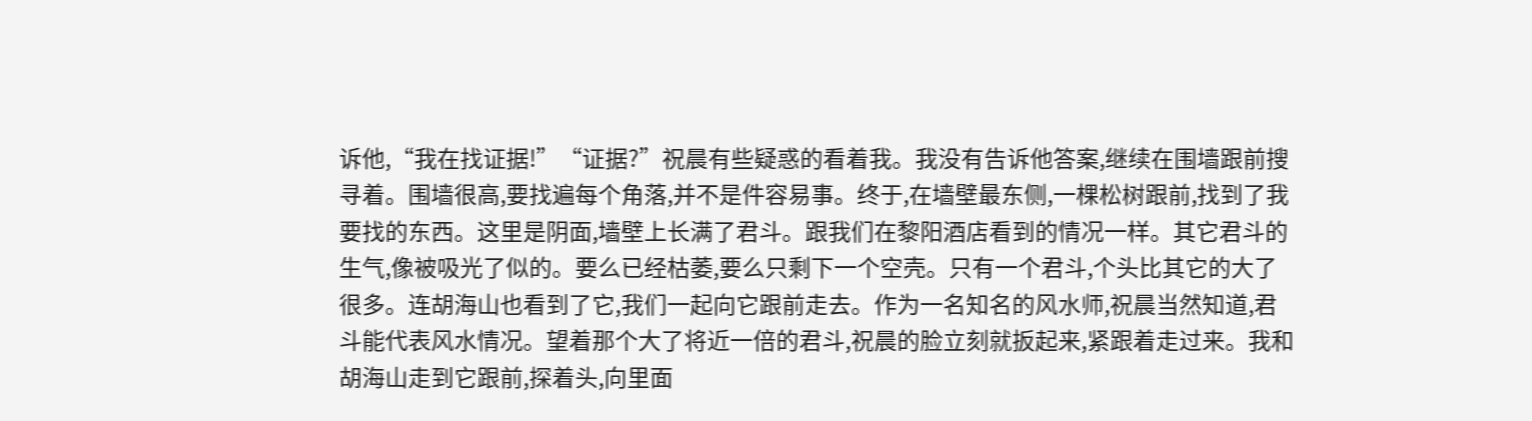诉他,“我在找证据!”“证据?”祝晨有些疑惑的看着我。我没有告诉他答案,继续在围墙跟前搜寻着。围墙很高,要找遍每个角落,并不是件容易事。终于,在墙壁最东侧,一棵松树跟前,找到了我要找的东西。这里是阴面,墙壁上长满了君斗。跟我们在黎阳酒店看到的情况一样。其它君斗的生气,像被吸光了似的。要么已经枯萎,要么只剩下一个空壳。只有一个君斗,个头比其它的大了很多。连胡海山也看到了它,我们一起向它跟前走去。作为一名知名的风水师,祝晨当然知道,君斗能代表风水情况。望着那个大了将近一倍的君斗,祝晨的脸立刻就扳起来,紧跟着走过来。我和胡海山走到它跟前,探着头,向里面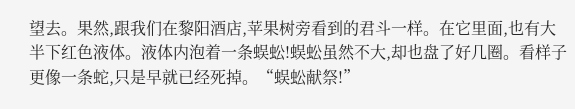望去。果然,跟我们在黎阳酒店,苹果树旁看到的君斗一样。在它里面,也有大半下红色液体。液体内泡着一条蜈蚣!蜈蚣虽然不大,却也盘了好几圈。看样子更像一条蛇,只是早就已经死掉。“蜈蚣献祭!”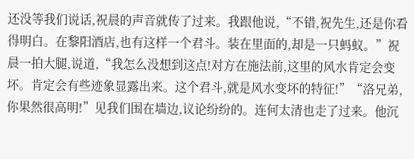还没等我们说话,祝晨的声音就传了过来。我跟他说,“不错,祝先生,还是你看得明白。在黎阳酒店,也有这样一个君斗。装在里面的,却是一只蚂蚁。”祝晨一拍大腿,说道,“我怎么没想到这点!对方在施法前,这里的风水肯定会变坏。肯定会有些迹象显露出来。这个君斗,就是风水变坏的特征!”“洛兄弟,你果然很高明!”见我们围在墙边,议论纷纷的。连何太清也走了过来。他沉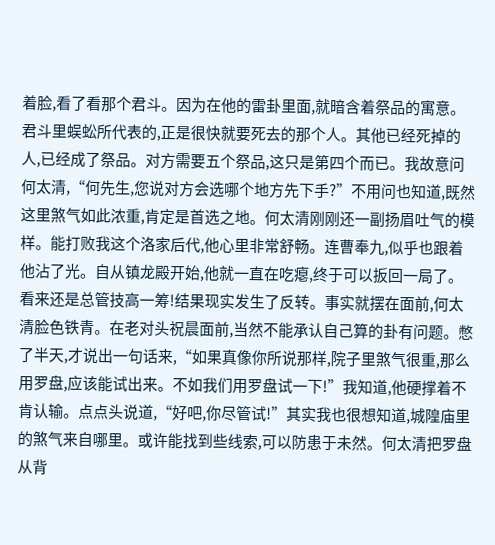着脸,看了看那个君斗。因为在他的雷卦里面,就暗含着祭品的寓意。君斗里蜈蚣所代表的,正是很快就要死去的那个人。其他已经死掉的人,已经成了祭品。对方需要五个祭品,这只是第四个而已。我故意问何太清,“何先生,您说对方会选哪个地方先下手?”不用问也知道,既然这里煞气如此浓重,肯定是首选之地。何太清刚刚还一副扬眉吐气的模样。能打败我这个洛家后代,他心里非常舒畅。连曹奉九,似乎也跟着他沾了光。自从镇龙殿开始,他就一直在吃瘪,终于可以扳回一局了。看来还是总管技高一筹!结果现实发生了反转。事实就摆在面前,何太清脸色铁青。在老对头祝晨面前,当然不能承认自己算的卦有问题。憋了半天,才说出一句话来,“如果真像你所说那样,院子里煞气很重,那么用罗盘,应该能试出来。不如我们用罗盘试一下!”我知道,他硬撑着不肯认输。点点头说道,“好吧,你尽管试!”其实我也很想知道,城隍庙里的煞气来自哪里。或许能找到些线索,可以防患于未然。何太清把罗盘从背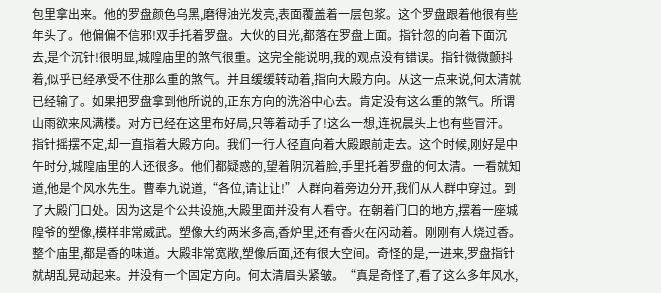包里拿出来。他的罗盘颜色乌黑,磨得油光发亮,表面覆盖着一层包浆。这个罗盘跟着他很有些年头了。他偏偏不信邪!双手托着罗盘。大伙的目光,都落在罗盘上面。指针忽的向着下面沉去,是个沉针!很明显,城隍庙里的煞气很重。这完全能说明,我的观点没有错误。指针微微颤抖着,似乎已经承受不住那么重的煞气。并且缓缓转动着,指向大殿方向。从这一点来说,何太清就已经输了。如果把罗盘拿到他所说的,正东方向的洗浴中心去。肯定没有这么重的煞气。所谓山雨欲来风满楼。对方已经在这里布好局,只等着动手了!这么一想,连祝晨头上也有些冒汗。指针摇摆不定,却一直指着大殿方向。我们一行人径直向着大殿跟前走去。这个时候,刚好是中午时分,城隍庙里的人还很多。他们都疑惑的,望着阴沉着脸,手里托着罗盘的何太清。一看就知道,他是个风水先生。曹奉九说道,“各位,请让让!”人群向着旁边分开,我们从人群中穿过。到了大殿门口处。因为这是个公共设施,大殿里面并没有人看守。在朝着门口的地方,摆着一座城隍爷的塑像,模样非常威武。塑像大约两米多高,香炉里,还有香火在闪动着。刚刚有人烧过香。整个庙里,都是香的味道。大殿非常宽敞,塑像后面,还有很大空间。奇怪的是,一进来,罗盘指针就胡乱晃动起来。并没有一个固定方向。何太清眉头紧皱。“真是奇怪了,看了这么多年风水,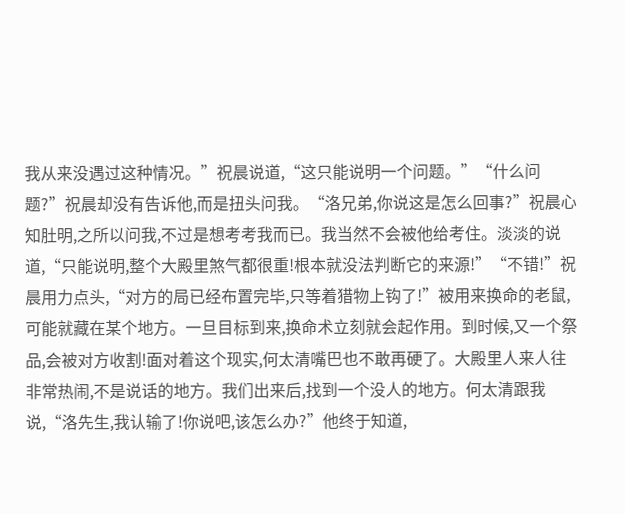我从来没遇过这种情况。”祝晨说道,“这只能说明一个问题。”“什么问题?”祝晨却没有告诉他,而是扭头问我。“洛兄弟,你说这是怎么回事?”祝晨心知肚明,之所以问我,不过是想考考我而已。我当然不会被他给考住。淡淡的说道,“只能说明,整个大殿里煞气都很重!根本就没法判断它的来源!”“不错!”祝晨用力点头,“对方的局已经布置完毕,只等着猎物上钩了!”被用来换命的老鼠,可能就藏在某个地方。一旦目标到来,换命术立刻就会起作用。到时候,又一个祭品,会被对方收割!面对着这个现实,何太清嘴巴也不敢再硬了。大殿里人来人往非常热闹,不是说话的地方。我们出来后,找到一个没人的地方。何太清跟我说,“洛先生,我认输了!你说吧,该怎么办?”他终于知道,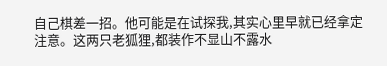自己棋差一招。他可能是在试探我,其实心里早就已经拿定注意。这两只老狐狸,都装作不显山不露水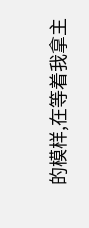的模样,在等着我拿主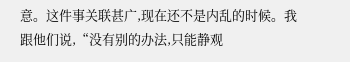意。这件事关联甚广,现在还不是内乱的时候。我跟他们说,“没有别的办法,只能静观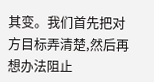其变。我们首先把对方目标弄清楚,然后再想办法阻止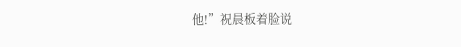他!”祝晨板着脸说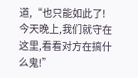道,“也只能如此了!今天晚上,我们就守在这里,看看对方在搞什么鬼!”